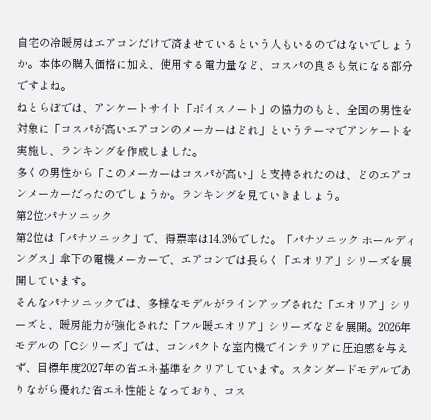自宅の冷暖房はエアコンだけで済ませているという人もいるのではないでしょうか。本体の購入価格に加え、使用する電力量など、コスパの良さも気になる部分ですよね。
ねとらぼでは、アンケートサイト「ボイスノート」の協力のもと、全国の男性を対象に「コスパが高いエアコンのメーカーはどれ」というテーマでアンケートを実施し、ランキングを作成しました。
多くの男性から「このメーカーはコスパが高い」と支持されたのは、どのエアコンメーカーだったのでしょうか。ランキングを見ていきましょう。
第2位:パナソニック
第2位は「パナソニック」で、得票率は14.3%でした。「パナソニック ホールディングス」傘下の電機メーカーで、エアコンでは長らく「エオリア」シリーズを展開しています。
そんなパナソニックでは、多様なモデルがラインアップされた「エオリア」シリーズと、暖房能力が強化された「フル暖エオリア」シリーズなどを展開。2026年モデルの「Cシリーズ」では、コンパクトな室内機でインテリアに圧迫感を与えず、目標年度2027年の省エネ基準をクリアしています。スタンダードモデルでありながら優れた省エネ性能となっており、コス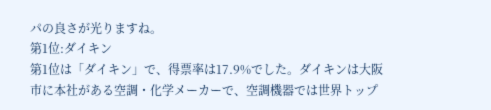パの良さが光りますね。
第1位:ダイキン
第1位は「ダイキン」で、得票率は17.9%でした。ダイキンは大阪市に本社がある空調・化学メーカーで、空調機器では世界トップ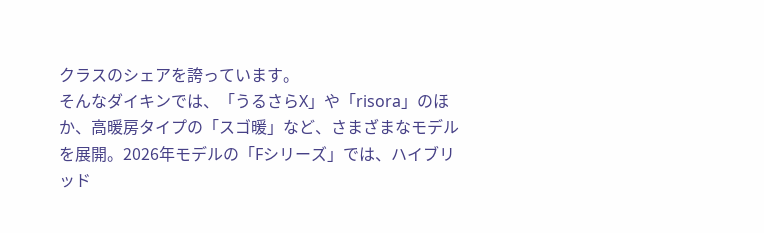クラスのシェアを誇っています。
そんなダイキンでは、「うるさらX」や「risora」のほか、高暖房タイプの「スゴ暖」など、さまざまなモデルを展開。2026年モデルの「Fシリーズ」では、ハイブリッド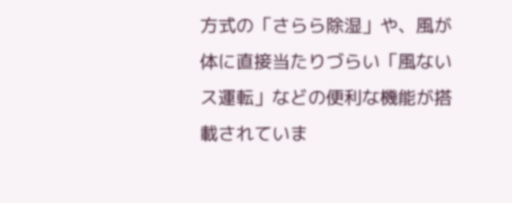方式の「さらら除湿」や、風が体に直接当たりづらい「風ないス運転」などの便利な機能が搭載されていま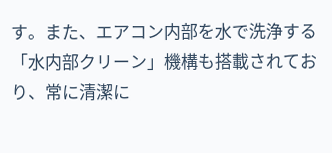す。また、エアコン内部を水で洗浄する「水内部クリーン」機構も搭載されており、常に清潔に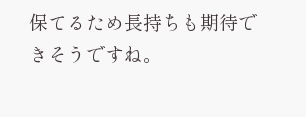保てるため長持ちも期待できそうですね。